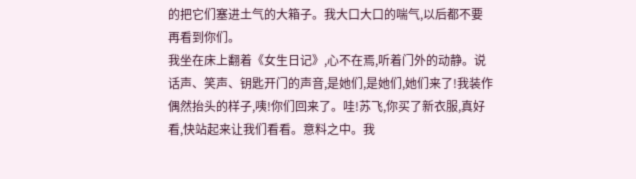的把它们塞进土气的大箱子。我大口大口的喘气,以后都不要再看到你们。
我坐在床上翻着《女生日记》,心不在焉,听着门外的动静。说话声、笑声、钥匙开门的声音,是她们,是她们,她们来了!我装作偶然抬头的样子,咦!你们回来了。哇!苏飞,你买了新衣服,真好看,快站起来让我们看看。意料之中。我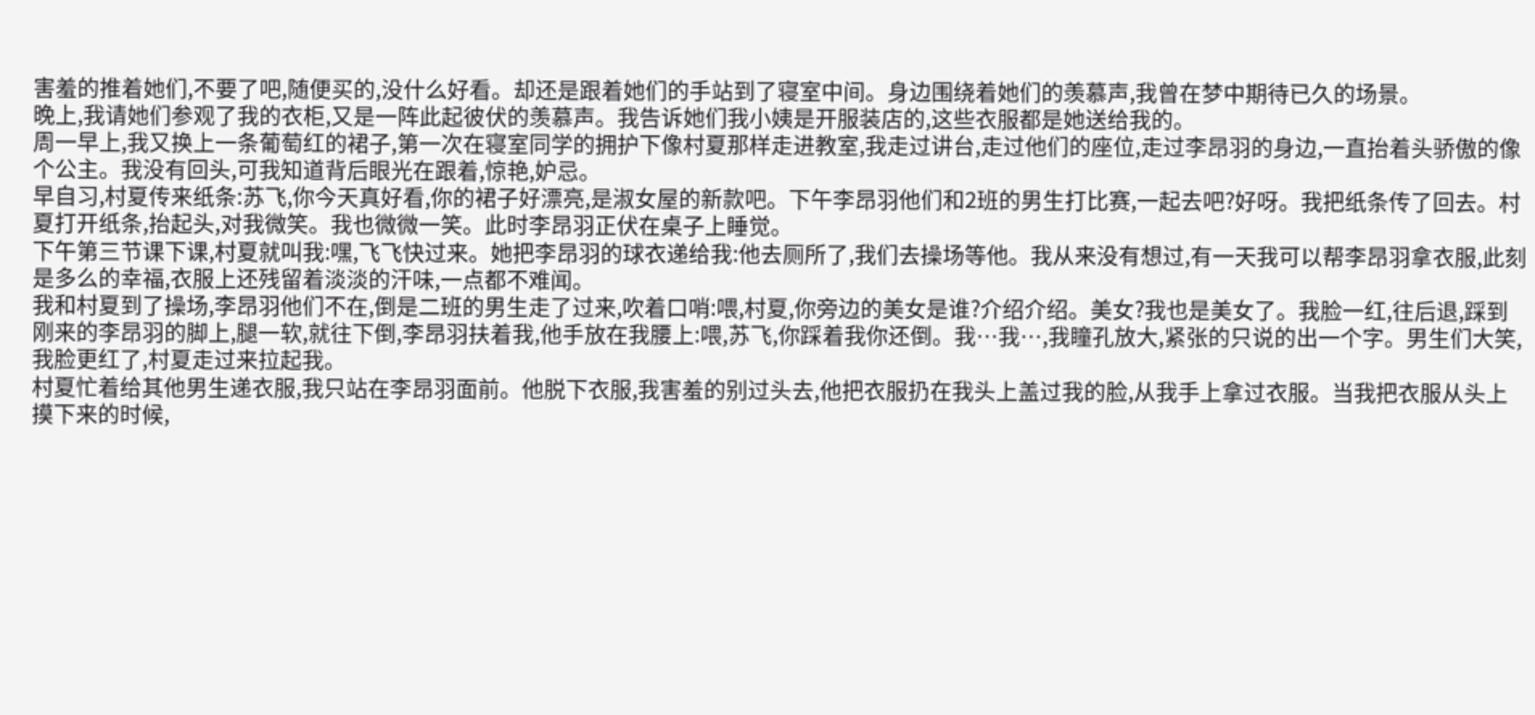害羞的推着她们,不要了吧,随便买的,没什么好看。却还是跟着她们的手站到了寝室中间。身边围绕着她们的羡慕声,我曾在梦中期待已久的场景。
晚上,我请她们参观了我的衣柜,又是一阵此起彼伏的羡慕声。我告诉她们我小姨是开服装店的,这些衣服都是她送给我的。
周一早上,我又换上一条葡萄红的裙子,第一次在寝室同学的拥护下像村夏那样走进教室,我走过讲台,走过他们的座位,走过李昂羽的身边,一直抬着头骄傲的像个公主。我没有回头,可我知道背后眼光在跟着,惊艳,妒忌。
早自习,村夏传来纸条:苏飞,你今天真好看,你的裙子好漂亮,是淑女屋的新款吧。下午李昂羽他们和2班的男生打比赛,一起去吧?好呀。我把纸条传了回去。村夏打开纸条,抬起头,对我微笑。我也微微一笑。此时李昂羽正伏在桌子上睡觉。
下午第三节课下课,村夏就叫我:嘿,飞飞快过来。她把李昂羽的球衣递给我:他去厕所了,我们去操场等他。我从来没有想过,有一天我可以帮李昂羽拿衣服,此刻是多么的幸福,衣服上还残留着淡淡的汗味,一点都不难闻。
我和村夏到了操场,李昂羽他们不在,倒是二班的男生走了过来,吹着口哨:喂,村夏,你旁边的美女是谁?介绍介绍。美女?我也是美女了。我脸一红,往后退,踩到刚来的李昂羽的脚上,腿一软,就往下倒,李昂羽扶着我,他手放在我腰上:喂,苏飞,你踩着我你还倒。我…我…,我瞳孔放大,紧张的只说的出一个字。男生们大笑,我脸更红了,村夏走过来拉起我。
村夏忙着给其他男生递衣服,我只站在李昂羽面前。他脱下衣服,我害羞的别过头去,他把衣服扔在我头上盖过我的脸,从我手上拿过衣服。当我把衣服从头上摸下来的时候,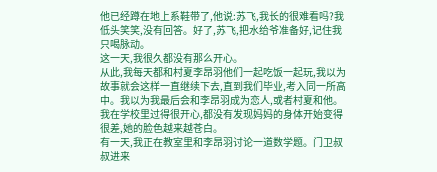他已经蹲在地上系鞋带了,他说:苏飞,我长的很难看吗?我低头笑笑,没有回答。好了,苏飞,把水给爷准备好,记住我只喝脉动。
这一天,我很久都没有那么开心。
从此,我每天都和村夏李昂羽他们一起吃饭一起玩,我以为故事就会这样一直继续下去,直到我们毕业,考入同一所高中。我以为我最后会和李昂羽成为恋人,或者村夏和他。
我在学校里过得很开心,都没有发现妈妈的身体开始变得很差,她的脸色越来越苍白。
有一天,我正在教室里和李昂羽讨论一道数学题。门卫叔叔进来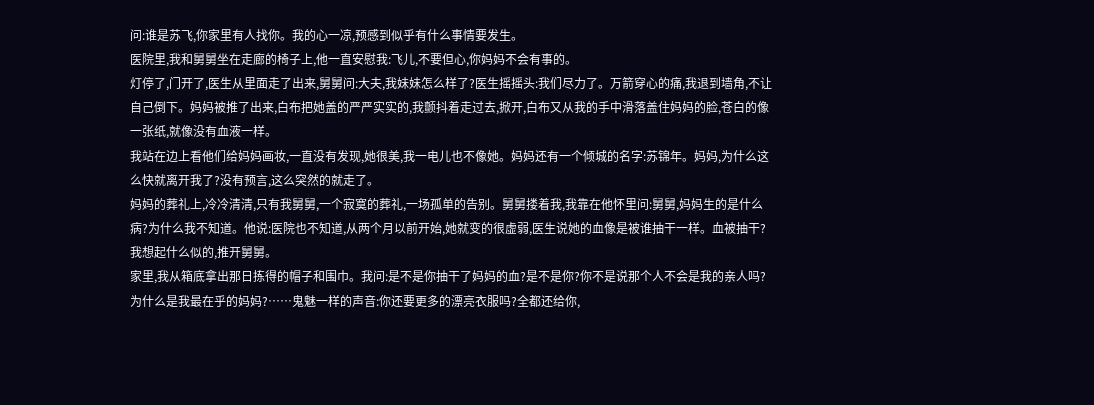问:谁是苏飞,你家里有人找你。我的心一凉,预感到似乎有什么事情要发生。
医院里,我和舅舅坐在走廊的椅子上,他一直安慰我:飞儿,不要但心,你妈妈不会有事的。
灯停了,门开了,医生从里面走了出来,舅舅问:大夫,我妹妹怎么样了?医生摇摇头:我们尽力了。万箭穿心的痛,我退到墙角,不让自己倒下。妈妈被推了出来,白布把她盖的严严实实的,我颤抖着走过去,掀开,白布又从我的手中滑落盖住妈妈的脸,苍白的像一张纸,就像没有血液一样。
我站在边上看他们给妈妈画妆,一直没有发现,她很美,我一电儿也不像她。妈妈还有一个倾城的名字:苏锦年。妈妈,为什么这么快就离开我了?没有预言,这么突然的就走了。
妈妈的葬礼上,冷冷清清,只有我舅舅,一个寂寞的葬礼,一场孤单的告别。舅舅搂着我,我靠在他怀里问:舅舅,妈妈生的是什么病?为什么我不知道。他说:医院也不知道,从两个月以前开始,她就变的很虚弱,医生说她的血像是被谁抽干一样。血被抽干?我想起什么似的,推开舅舅。
家里,我从箱底拿出那日拣得的帽子和围巾。我问:是不是你抽干了妈妈的血?是不是你?你不是说那个人不会是我的亲人吗?为什么是我最在乎的妈妈?……鬼魅一样的声音:你还要更多的漂亮衣服吗?全都还给你,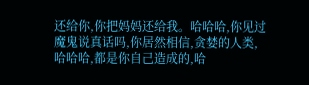还给你,你把妈妈还给我。哈哈哈,你见过魔鬼说真话吗,你居然相信,贪婪的人类,哈哈哈,都是你自己造成的,哈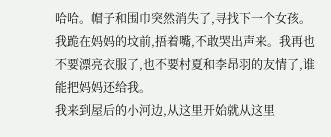哈哈。帽子和围巾突然消失了,寻找下一个女孩。
我跪在妈妈的坟前,捂着嘴,不敢哭出声来。我再也不要漂亮衣服了,也不要村夏和李昂羽的友情了,谁能把妈妈还给我。
我来到屋后的小河边,从这里开始就从这里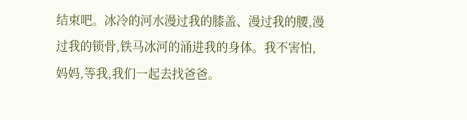结束吧。冰冷的河水漫过我的膝盖、漫过我的腰,漫过我的锁骨,铁马冰河的涌进我的身体。我不害怕,妈妈,等我,我们一起去找爸爸。